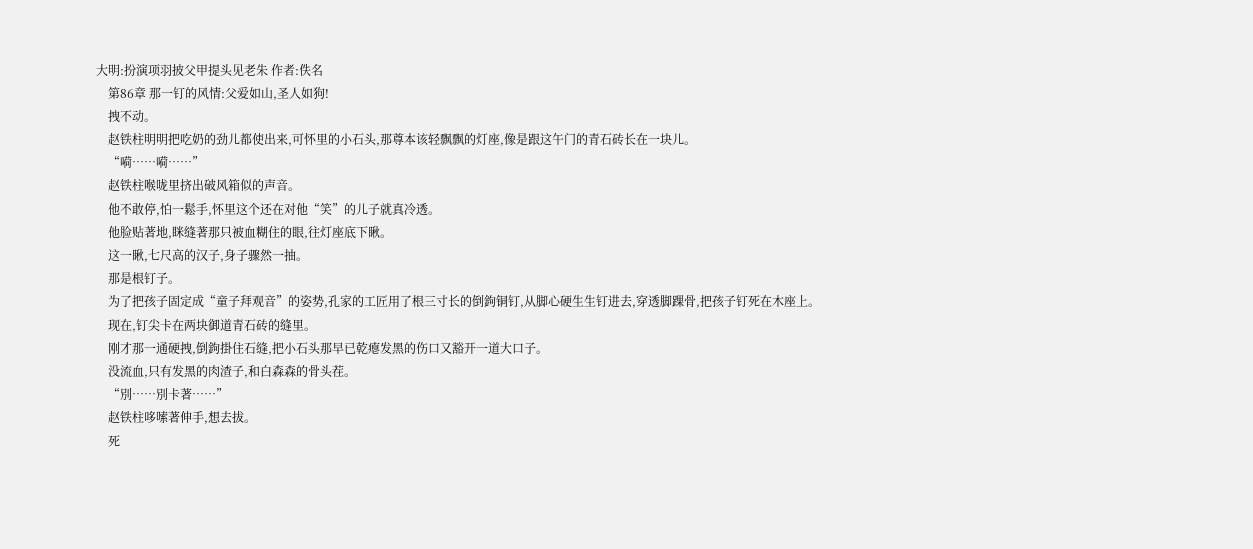大明:扮演项羽披父甲提头见老朱 作者:佚名
    第86章 那一钉的风情:父爱如山,圣人如狗!
    拽不动。
    赵铁柱明明把吃奶的劲儿都使出来,可怀里的小石头,那尊本该轻飘飘的灯座,像是跟这午门的青石砖长在一块儿。
    “嗬……嗬……”
    赵铁柱喉咙里挤出破风箱似的声音。
    他不敢停,怕一鬆手,怀里这个还在对他“笑”的儿子就真冷透。
    他脸贴著地,眯缝著那只被血糊住的眼,往灯座底下瞅。
    这一瞅,七尺高的汉子,身子骤然一抽。
    那是根钉子。
    为了把孩子固定成“童子拜观音”的姿势,孔家的工匠用了根三寸长的倒鉤铜钉,从脚心硬生生钉进去,穿透脚踝骨,把孩子钉死在木座上。
    现在,钉尖卡在两块御道青石砖的缝里。
    刚才那一通硬拽,倒鉤掛住石缝,把小石头那早已乾瘪发黑的伤口又豁开一道大口子。
    没流血,只有发黑的肉渣子,和白森森的骨头茬。
    “別……別卡著……”
    赵铁柱哆嗦著伸手,想去拔。
    死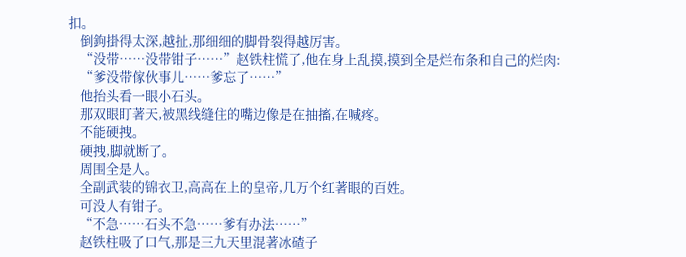扣。
    倒鉤掛得太深,越扯,那细细的脚骨裂得越厉害。
    “没带……没带钳子……”赵铁柱慌了,他在身上乱摸,摸到全是烂布条和自己的烂肉:
    “爹没带傢伙事儿……爹忘了……”
    他抬头看一眼小石头。
    那双眼盯著天,被黑线缝住的嘴边像是在抽搐,在喊疼。
    不能硬拽。
    硬拽,脚就断了。
    周围全是人。
    全副武装的锦衣卫,高高在上的皇帝,几万个红著眼的百姓。
    可没人有钳子。
    “不急……石头不急……爹有办法……”
    赵铁柱吸了口气,那是三九天里混著冰碴子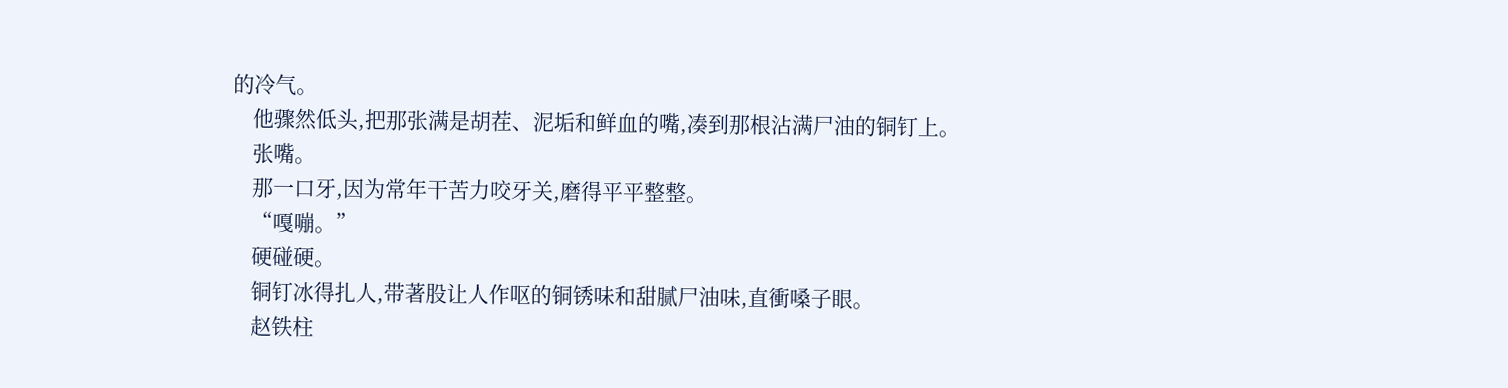的冷气。
    他骤然低头,把那张满是胡茬、泥垢和鲜血的嘴,凑到那根沾满尸油的铜钉上。
    张嘴。
    那一口牙,因为常年干苦力咬牙关,磨得平平整整。
    “嘎嘣。”
    硬碰硬。
    铜钉冰得扎人,带著股让人作呕的铜锈味和甜腻尸油味,直衝嗓子眼。
    赵铁柱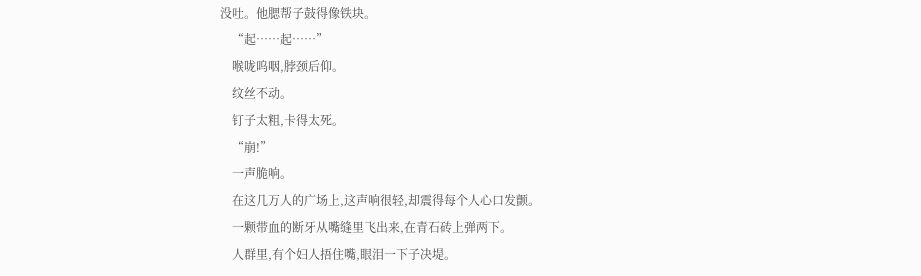没吐。他腮帮子鼓得像铁块。
    “起……起……”
    喉咙呜咽,脖颈后仰。
    纹丝不动。
    钉子太粗,卡得太死。
    “崩!”
    一声脆响。
    在这几万人的广场上,这声响很轻,却震得每个人心口发颤。
    一颗带血的断牙从嘴缝里飞出来,在青石砖上弹两下。
    人群里,有个妇人捂住嘴,眼泪一下子决堤。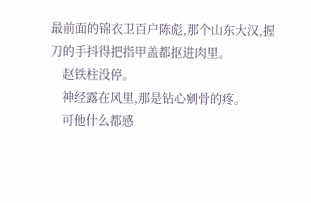最前面的锦衣卫百户陈彪,那个山东大汉,握刀的手抖得把指甲盖都抠进肉里。
    赵铁柱没停。
    神经露在风里,那是钻心剜骨的疼。
    可他什么都感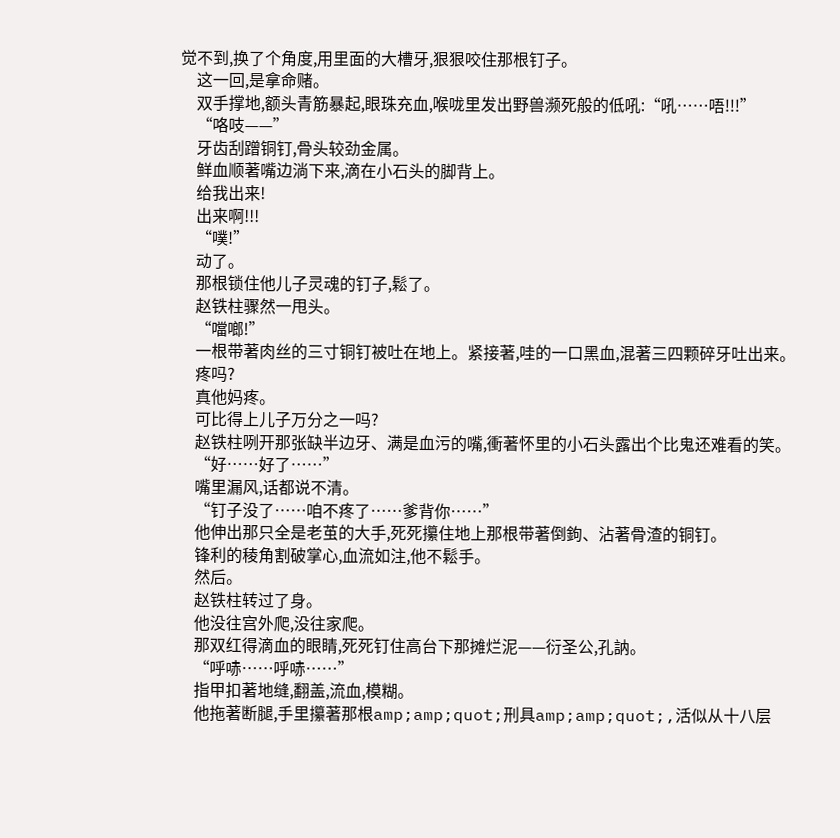觉不到,换了个角度,用里面的大槽牙,狠狠咬住那根钉子。
    这一回,是拿命赌。
    双手撑地,额头青筋暴起,眼珠充血,喉咙里发出野兽濒死般的低吼:“吼……唔!!!”
    “咯吱——”
    牙齿刮蹭铜钉,骨头较劲金属。
    鲜血顺著嘴边淌下来,滴在小石头的脚背上。
    给我出来!
    出来啊!!!
    “噗!”
    动了。
    那根锁住他儿子灵魂的钉子,鬆了。
    赵铁柱骤然一甩头。
    “噹啷!”
    一根带著肉丝的三寸铜钉被吐在地上。紧接著,哇的一口黑血,混著三四颗碎牙吐出来。
    疼吗?
    真他妈疼。
    可比得上儿子万分之一吗?
    赵铁柱咧开那张缺半边牙、满是血污的嘴,衝著怀里的小石头露出个比鬼还难看的笑。
    “好……好了……”
    嘴里漏风,话都说不清。
    “钉子没了……咱不疼了……爹背你……”
    他伸出那只全是老茧的大手,死死攥住地上那根带著倒鉤、沾著骨渣的铜钉。
    锋利的稜角割破掌心,血流如注,他不鬆手。
    然后。
    赵铁柱转过了身。
    他没往宫外爬,没往家爬。
    那双红得滴血的眼睛,死死钉住高台下那摊烂泥——衍圣公,孔訥。
    “呼哧……呼哧……”
    指甲扣著地缝,翻盖,流血,模糊。
    他拖著断腿,手里攥著那根amp;amp;quot;刑具amp;amp;quot;,活似从十八层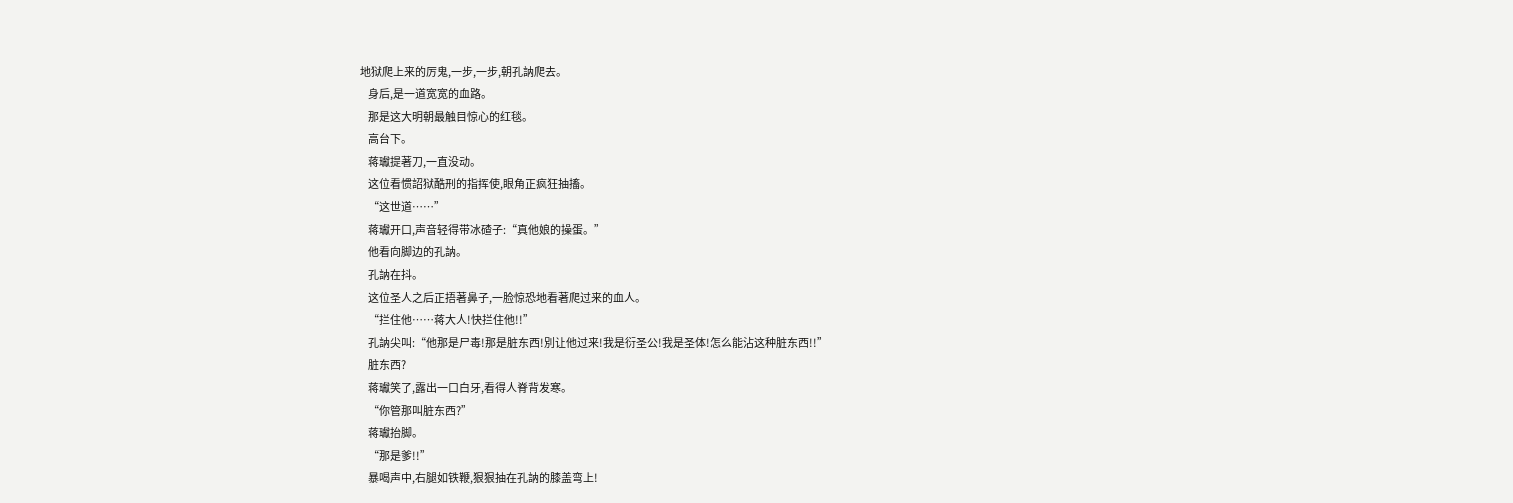地狱爬上来的厉鬼,一步,一步,朝孔訥爬去。
    身后,是一道宽宽的血路。
    那是这大明朝最触目惊心的红毯。
    高台下。
    蒋瓛提著刀,一直没动。
    这位看惯詔狱酷刑的指挥使,眼角正疯狂抽搐。
    “这世道……”
    蒋瓛开口,声音轻得带冰碴子:“真他娘的操蛋。”
    他看向脚边的孔訥。
    孔訥在抖。
    这位圣人之后正捂著鼻子,一脸惊恐地看著爬过来的血人。
    “拦住他……蒋大人!快拦住他!!”
    孔訥尖叫:“他那是尸毒!那是脏东西!別让他过来!我是衍圣公!我是圣体!怎么能沾这种脏东西!!”
    脏东西?
    蒋瓛笑了,露出一口白牙,看得人脊背发寒。
    “你管那叫脏东西?”
    蒋瓛抬脚。
    “那是爹!!”
    暴喝声中,右腿如铁鞭,狠狠抽在孔訥的膝盖弯上!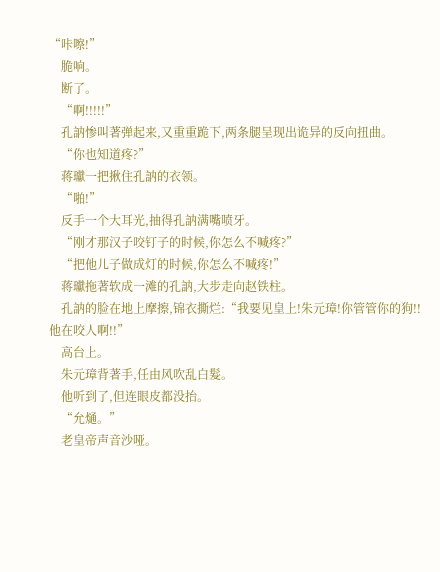“咔嚓!”
    脆响。
    断了。
    “啊!!!!!”
    孔訥惨叫著弹起来,又重重跪下,两条腿呈现出诡异的反向扭曲。
    “你也知道疼?”
    蒋瓛一把揪住孔訥的衣领。
    “啪!”
    反手一个大耳光,抽得孔訥满嘴喷牙。
    “刚才那汉子咬钉子的时候,你怎么不喊疼?”
    “把他儿子做成灯的时候,你怎么不喊疼!”
    蒋瓛拖著软成一滩的孔訥,大步走向赵铁柱。
    孔訥的脸在地上摩擦,锦衣撕烂:“我要见皇上!朱元璋!你管管你的狗!!他在咬人啊!!”
    高台上。
    朱元璋背著手,任由风吹乱白髮。
    他听到了,但连眼皮都没抬。
    “允熥。”
    老皇帝声音沙哑。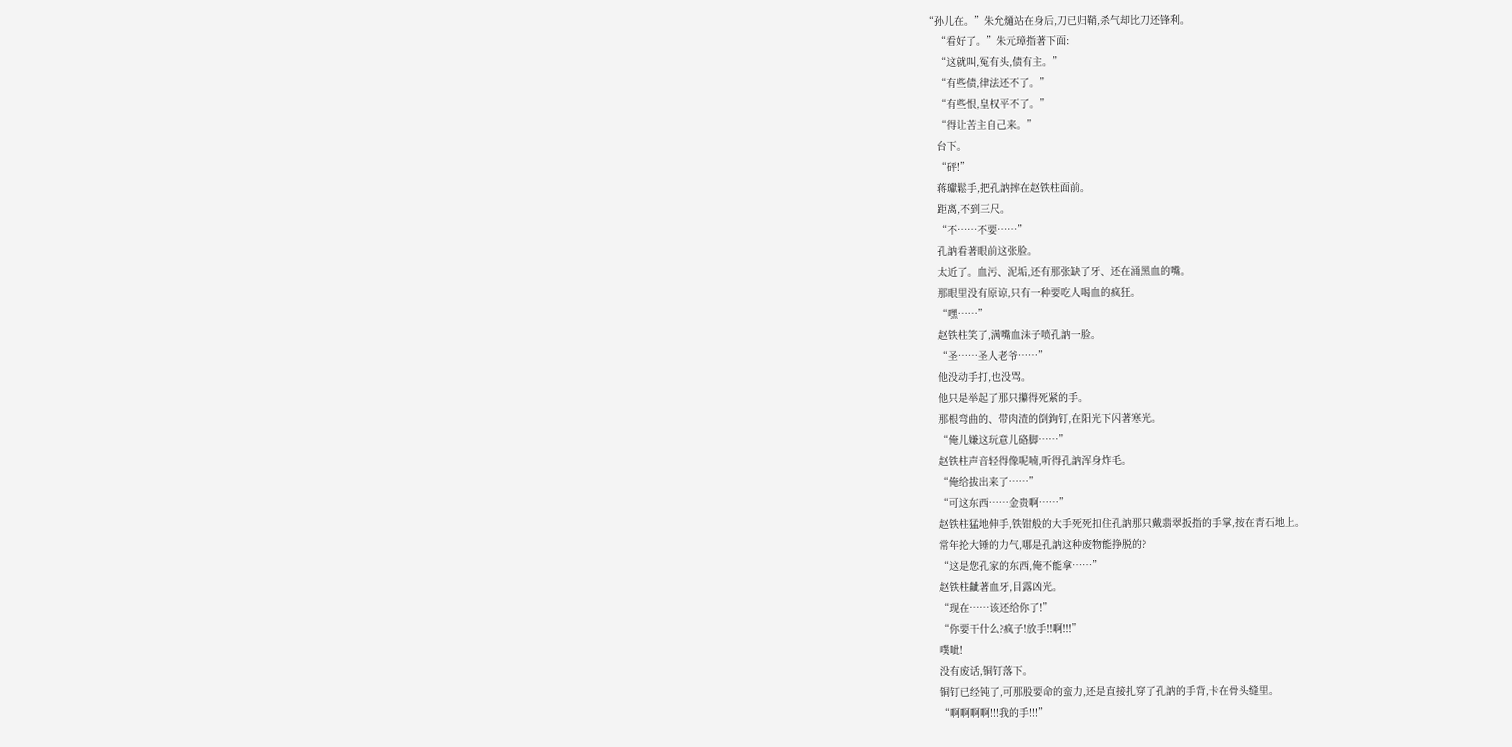“孙儿在。”朱允熥站在身后,刀已归鞘,杀气却比刀还锋利。
    “看好了。”朱元璋指著下面:
    “这就叫,冤有头,债有主。”
    “有些债,律法还不了。”
    “有些恨,皇权平不了。”
    “得让苦主自己来。”
    台下。
    “砰!”
    蒋瓛鬆手,把孔訥摔在赵铁柱面前。
    距离,不到三尺。
    “不……不要……”
    孔訥看著眼前这张脸。
    太近了。血污、泥垢,还有那张缺了牙、还在涌黑血的嘴。
    那眼里没有原谅,只有一种要吃人喝血的疯狂。
    “嘿……”
    赵铁柱笑了,满嘴血沫子喷孔訥一脸。
    “圣……圣人老爷……”
    他没动手打,也没骂。
    他只是举起了那只攥得死紧的手。
    那根弯曲的、带肉渣的倒鉤钉,在阳光下闪著寒光。
    “俺儿嫌这玩意儿硌脚……”
    赵铁柱声音轻得像呢喃,听得孔訥浑身炸毛。
    “俺给拔出来了……”
    “可这东西……金贵啊……”
    赵铁柱猛地伸手,铁钳般的大手死死扣住孔訥那只戴翡翠扳指的手掌,按在青石地上。
    常年抡大锤的力气,哪是孔訥这种废物能挣脱的?
    “这是您孔家的东西,俺不能拿……”
    赵铁柱齜著血牙,目露凶光。
    “现在……该还给你了!”
    “你要干什么?疯子!放手!!啊!!!”
    噗呲!
    没有废话,铜钉落下。
    铜钉已经钝了,可那股要命的蛮力,还是直接扎穿了孔訥的手背,卡在骨头缝里。
    “啊啊啊啊!!!我的手!!!”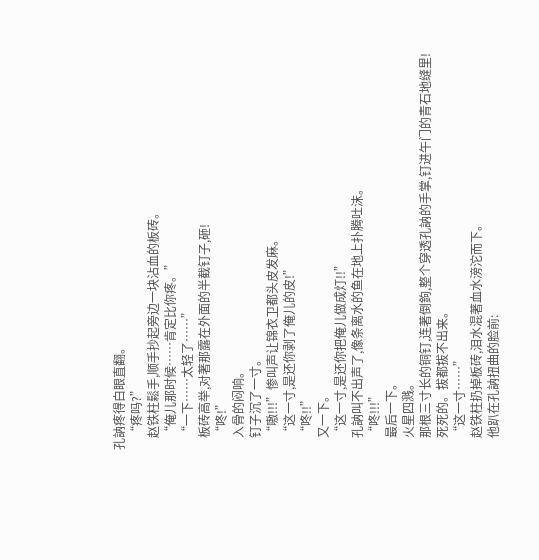孔訥疼得白眼直翻。
    “疼吗?”
    赵铁柱鬆手,顺手抄起旁边一块沾血的板砖。
    “俺儿那时候……肯定比你疼。”
    “一下……太轻了……”
    板砖高举,对著那露在外面的半截钉子,砸!
    “咚!”
    入骨的闷响。
    钉子沉了一寸。
    “嗷!!!”惨叫声让锦衣卫都头皮发麻。
    “这一寸,是还你剥了俺儿的皮!”
    “咚!!”
    又一下。
    “这一寸,是还你把俺儿做成灯!!”
    孔訥叫不出声了,像条离水的鱼在地上扑腾吐沫。
    “咚!!!”
    最后一下。
    火星四溅。
    那根三寸长的铜钉,连著倒鉤,整个穿透孔訥的手掌,钉进午门的青石地缝里!
    死死的。拔都拔不出来。
    “这一寸……”
    赵铁柱扔掉板砖,泪水混著血水滂沱而下。
    他趴在孔訥扭曲的脸前: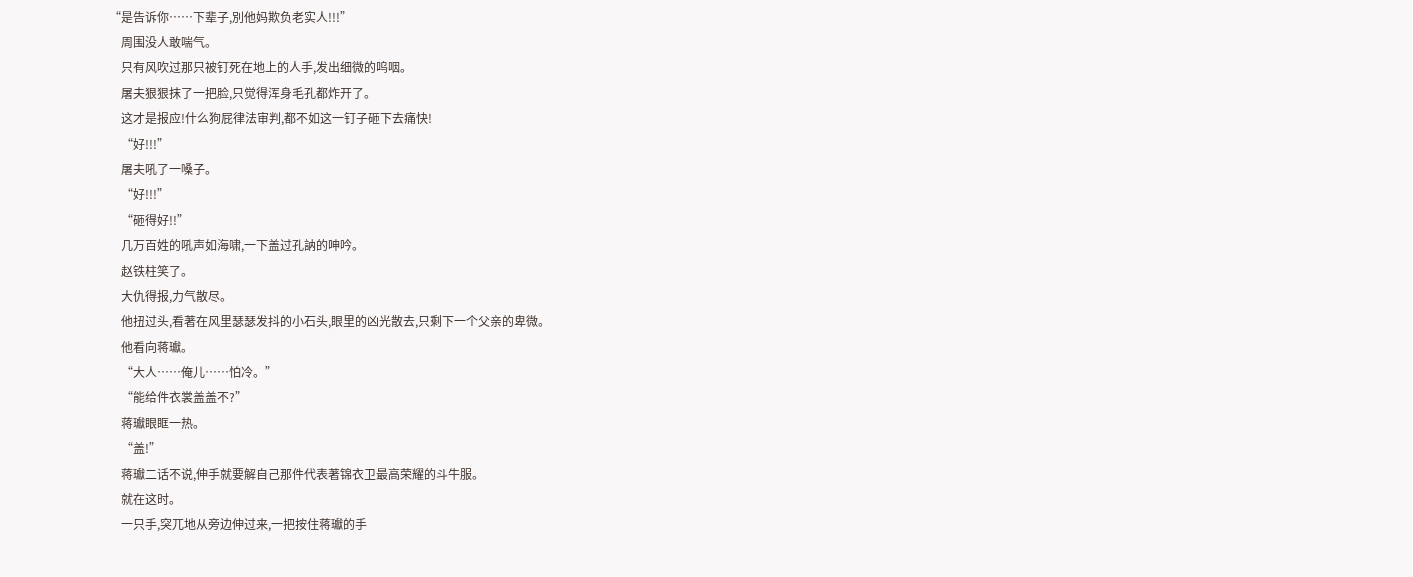“是告诉你……下辈子,別他妈欺负老实人!!!”
    周围没人敢喘气。
    只有风吹过那只被钉死在地上的人手,发出细微的呜咽。
    屠夫狠狠抹了一把脸,只觉得浑身毛孔都炸开了。
    这才是报应!什么狗屁律法审判,都不如这一钉子砸下去痛快!
    “好!!!”
    屠夫吼了一嗓子。
    “好!!!”
    “砸得好!!”
    几万百姓的吼声如海啸,一下盖过孔訥的呻吟。
    赵铁柱笑了。
    大仇得报,力气散尽。
    他扭过头,看著在风里瑟瑟发抖的小石头,眼里的凶光散去,只剩下一个父亲的卑微。
    他看向蒋瓛。
    “大人……俺儿……怕冷。”
    “能给件衣裳盖盖不?”
    蒋瓛眼眶一热。
    “盖!”
    蒋瓛二话不说,伸手就要解自己那件代表著锦衣卫最高荣耀的斗牛服。
    就在这时。
    一只手,突兀地从旁边伸过来,一把按住蒋瓛的手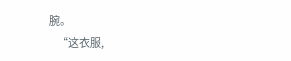腕。
    “这衣服,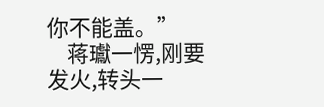你不能盖。”
    蒋瓛一愣,刚要发火,转头一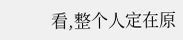看,整个人定在原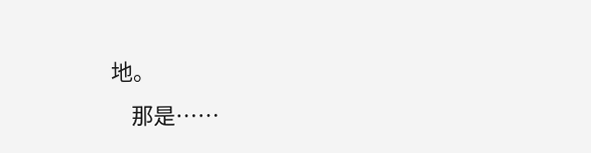地。
    那是……